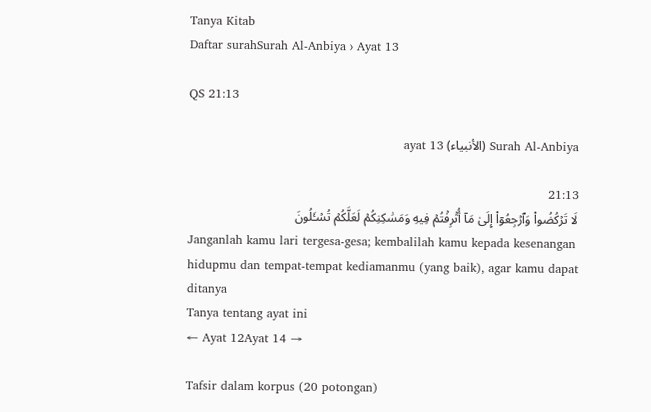Tanya Kitab
Daftar surahSurah Al-Anbiya › Ayat 13

QS 21:13

Surah Al-Anbiya (الأنبياء) ayat 13

21:13
لَا تَرۡكُضُواْ وَٱرۡجِعُوٓاْ إِلَىٰ مَآ أُتۡرِفۡتُمۡ فِيهِ وَمَسَٰكِنِكُمۡ لَعَلَّكُمۡ تُسۡـَٔلُونَ
Janganlah kamu lari tergesa-gesa; kembalilah kamu kepada kesenangan hidupmu dan tempat-tempat kediamanmu (yang baik), agar kamu dapat ditanya
Tanya tentang ayat ini
← Ayat 12Ayat 14 →

Tafsir dalam korpus (20 potongan)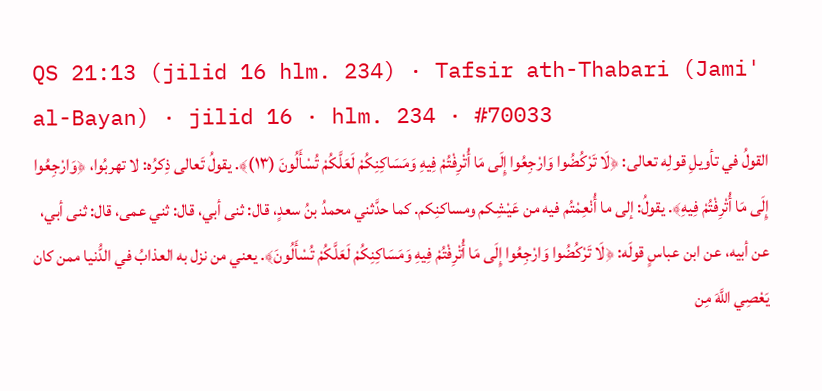QS 21:13 (jilid 16 hlm. 234) · Tafsir ath-Thabari (Jami' al-Bayan) · jilid 16 · hlm. 234 · #70033
القولُ في تأويلِ قولِه تعالى: ﴿لَا تَرْكُضُوا وَارْجِعُوا إِلَى مَا أُتْرِفْتُمْ فِيهِ وَمَسَاكِنِكُمْ لَعَلَّكُمْ تُسْأَلُونَ (١٣)﴾. يقولُ تَعالى ذِكرُه: لا تهربُوا، ﴿وَارْجِعُوا إِلَى مَا أُتْرِفْتُمْ فِيهِ﴾. يقولُ: إلى ما أُنْعِمْتُم فيه من عَيْشِكم ومساكنِكم. كما حدَّثني محمدُ بنُ سعدٍ، قال: ثنى أبي، قال: ثني عمى، قال: ثنى أبي، عن أبيه، عن ابن عباسٍ قولَه: ﴿لَا تَرْكُضُوا وَارْجِعُوا إِلَى مَا أُتْرِفْتُمْ فِيهِ وَمَسَاكِنِكُمْ لَعَلَّكُمْ تُسْأَلُونَ﴾. يعني من نزل به العذابُ في الدُّنيا ممن كان يَعْصِي اللَّهَ مِن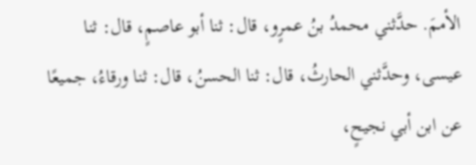الأممَ. حدَّثني محمدُ بنُ عمرٍو، قال: ثنا أبو عاصمٍ، قال: ثنا عيسى، وحدَّثني الحارثُ، قال: ثنا الحسنُ، قال: ثنا ورقاءُ، جميعًا عن ابن أبي نجيحٍ،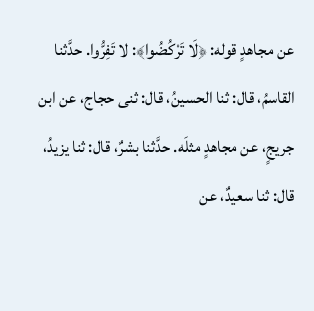عن مجاهدٍ قوله: ﴿لَا تَرْكُضُوا﴾: لا تَفِرُّوا. حدَّثنا القاسمُ، قال: ثنا الحسينُ، قال: ثنى حجاج، عن ابن جريجٍ، عن مجاهدٍ مثلَه. حدَّثنا بشرٌ، قال: ثنا يزيدُ، قال: ثنا سعيدٌ، عن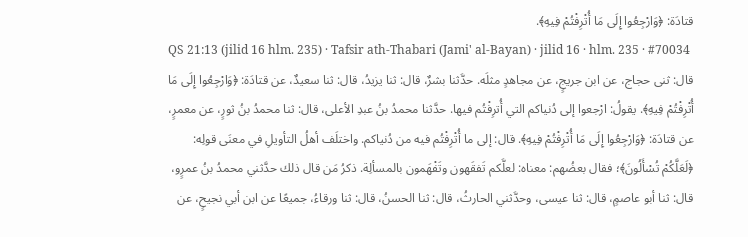قتادَة: ﴿وَارْجِعُوا إِلَى مَا أُتْرِفْتُمْ فِيهِ﴾.
QS 21:13 (jilid 16 hlm. 235) · Tafsir ath-Thabari (Jami' al-Bayan) · jilid 16 · hlm. 235 · #70034
قال: ثنى حجاج، عن ابن جريجٍ، عن مجاهدٍ مثلَه. حدَّثنا بشرٌ، قال: ثنا يزيدُ، قال: ثنا سعيدٌ، عن قتادَة: ﴿وَارْجِعُوا إِلَى مَا أُتْرِفْتُمْ فِيهِ﴾. يقولُ: ارْجعوا إلى دُنياكم التي أُترِفْتُم فيها. حدَّثنا محمدُ بنُ عبدِ الأعلى، قال: ثنا محمدُ بنُ ثورٍ، عن معمرٍ، عن قتادَة: ﴿وَارْجِعُوا إِلَى مَا أُتْرِفْتُمْ فِيهِ﴾. قال: إلى ما أُتْرِفْتُم فيه من دُنياكم. واختلَف أهلُ التأويلِ في معنَى قولِه: ﴿لَعَلَّكُمْ تُسْأَلُونَ﴾؛ فقال بعضُهم: معناه: لعلَّكم تَفقَهون وتَفْهَمون بالمسألِة. ذكرُ مَن قال ذلك حدَّثني محمدُ بنُ عمرٍو، قال: ثنا أبو عاصمٍ، قال: ثنا عيسى، وحدَّثني الحارثُ، قال: ثنا الحسنُ، قال: ثنا ورقاءُ، جميعًا عن ابن أبي نجيحٍ، عن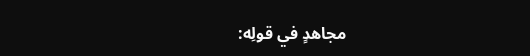مجاهدٍ في قولِه: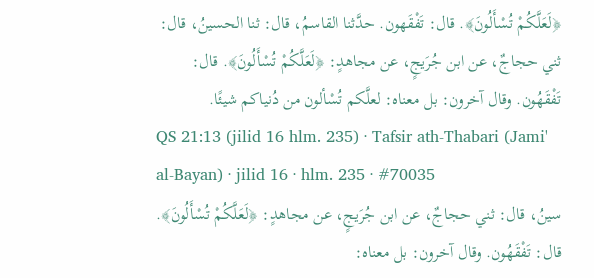﴿لَعَلَّكُمْ تُسْأَلُونَ﴾. قال: تَفْقَهون. حدَّثنا القاسمُ، قال: ثنا الحسينُ، قال: ثني حجاجٌ، عن ابن جُرَيجٍ، عن مجاهدٍ: ﴿لَعَلَّكُمْ تُسْأَلُونَ﴾. قال: تَفْقَهُون. وقال آخرون: بل معناه: لعلَّكم تُسْألون من دُنياكم شيئًا.
QS 21:13 (jilid 16 hlm. 235) · Tafsir ath-Thabari (Jami' al-Bayan) · jilid 16 · hlm. 235 · #70035
سينُ، قال: ثني حجاجٌ، عن ابن جُرَيجٍ، عن مجاهدٍ: ﴿لَعَلَّكُمْ تُسْأَلُونَ﴾. قال: تَفْقَهُون. وقال آخرون: بل معناه: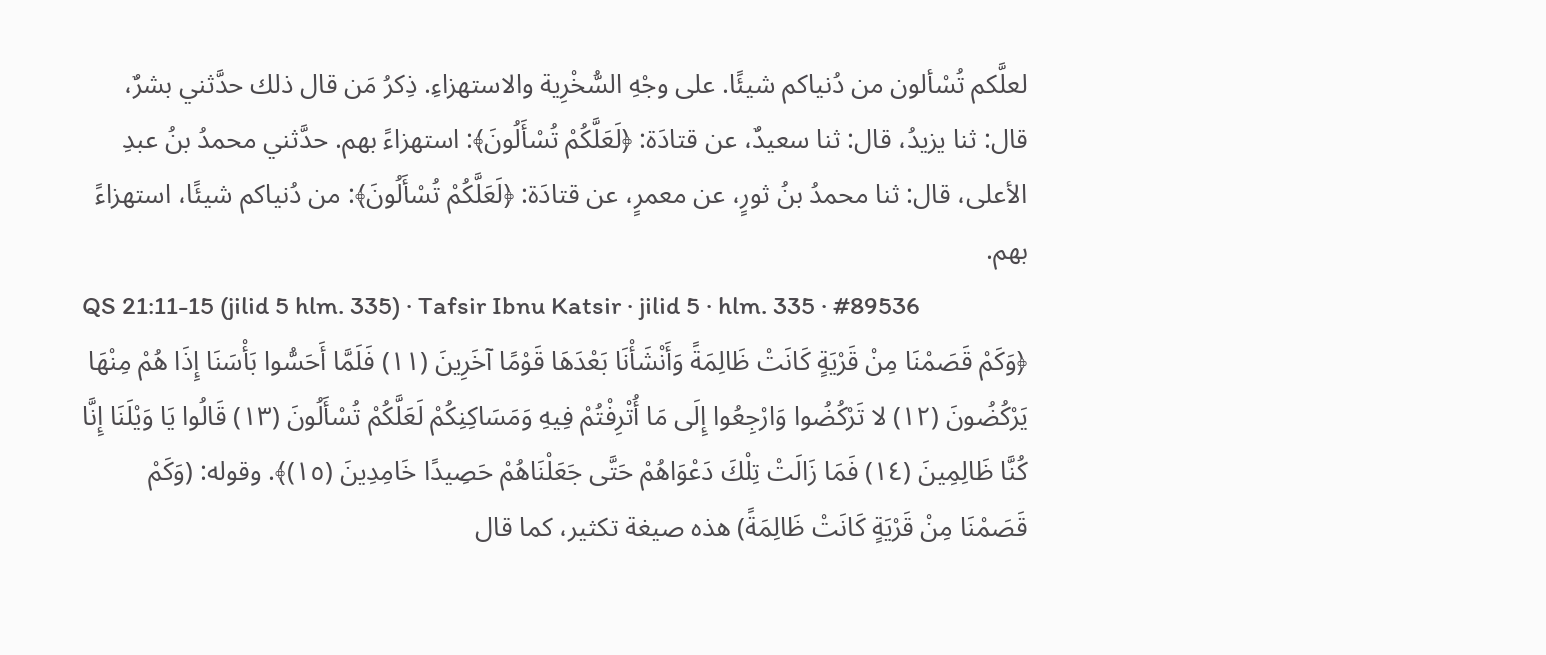لعلَّكم تُسْألون من دُنياكم شيئًا. على وجْهِ السُّخْرِية والاستهزاءِ. ذِكرُ مَن قال ذلك حدَّثني بشرٌ، قال: ثنا يزيدُ، قال: ثنا سعيدٌ، عن قتادَة: ﴿لَعَلَّكُمْ تُسْأَلُونَ﴾: استهزاءً بهم. حدَّثني محمدُ بنُ عبدِ الأعلى، قال: ثنا محمدُ بنُ ثورٍ، عن معمرٍ، عن قتادَة: ﴿لَعَلَّكُمْ تُسْأَلُونَ﴾: من دُنياكم شيئًا، استهزاءً بهم.
QS 21:11-15 (jilid 5 hlm. 335) · Tafsir Ibnu Katsir · jilid 5 · hlm. 335 · #89536
﴿وَكَمْ قَصَمْنَا مِنْ قَرْيَةٍ كَانَتْ ظَالِمَةً وَأَنْشَأْنَا بَعْدَهَا قَوْمًا آخَرِينَ (١١) فَلَمَّا أَحَسُّوا بَأْسَنَا إِذَا هُمْ مِنْهَا يَرْكُضُونَ (١٢) لا تَرْكُضُوا وَارْجِعُوا إِلَى مَا أُتْرِفْتُمْ فِيهِ وَمَسَاكِنِكُمْ لَعَلَّكُمْ تُسْأَلُونَ (١٣) قَالُوا يَا وَيْلَنَا إِنَّا كُنَّا ظَالِمِينَ (١٤) فَمَا زَالَتْ تِلْكَ دَعْوَاهُمْ حَتَّى جَعَلْنَاهُمْ حَصِيدًا خَامِدِينَ (١٥)﴾. وقوله: (وَكَمْ قَصَمْنَا مِنْ قَرْيَةٍ كَانَتْ ظَالِمَةً) هذه صيغة تكثير، كما قال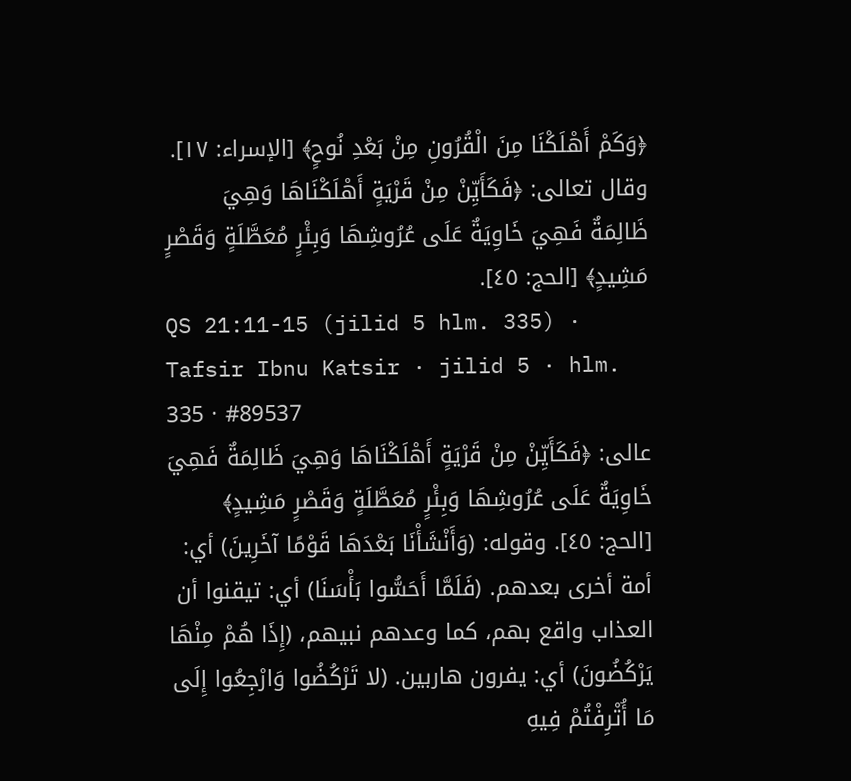﴿وَكَمْ أَهْلَكْنَا مِنَ الْقُرُونِ مِنْ بَعْدِ نُوحٍ﴾ [الإسراء: ١٧]. وقال تعالى: ﴿فَكَأَيِّنْ مِنْ قَرْيَةٍ أَهْلَكْنَاهَا وَهِيَ ظَالِمَةٌ فَهِيَ خَاوِيَةٌ عَلَى عُرُوشِهَا وَبِئْرٍ مُعَطَّلَةٍ وَقَصْرٍ مَشِيدٍ﴾ [الحج: ٤٥].
QS 21:11-15 (jilid 5 hlm. 335) · Tafsir Ibnu Katsir · jilid 5 · hlm. 335 · #89537
عالى: ﴿فَكَأَيِّنْ مِنْ قَرْيَةٍ أَهْلَكْنَاهَا وَهِيَ ظَالِمَةٌ فَهِيَ خَاوِيَةٌ عَلَى عُرُوشِهَا وَبِئْرٍ مُعَطَّلَةٍ وَقَصْرٍ مَشِيدٍ﴾ [الحج: ٤٥]. وقوله: (وَأَنْشَأْنَا بَعْدَهَا قَوْمًا آخَرِينَ) أي: أمة أخرى بعدهم. (فَلَمَّا أَحَسُّوا بَأْسَنَا) أي: تيقنوا أن العذاب واقع بهم، كما وعدهم نبيهم، (إِذَا هُمْ مِنْهَا يَرْكُضُونَ) أي: يفرون هاربين. (لا تَرْكُضُوا وَارْجِعُوا إِلَى مَا أُتْرِفْتُمْ فِيهِ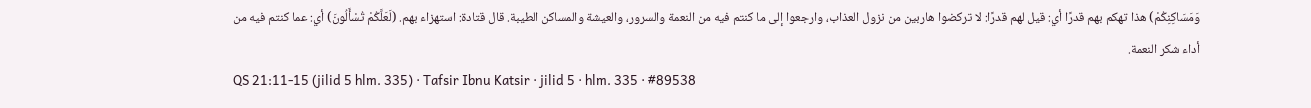وَمَسَاكِنِكُمْ) هذا تهكم بهم قدرًا أي: قيل لهم قدرًا: لا تركضوا هاربين من نزول العذاب، وارجعوا إلى ما كنتم فيه من النعمة والسرور، والعيشة والمساكن الطيبة. قال قتادة: استهزاء بهم. (لَعَلَّكُمْ تُسْأَلُونَ) أي: عما كنتم فيه من أداء شكر النعمة.
QS 21:11-15 (jilid 5 hlm. 335) · Tafsir Ibnu Katsir · jilid 5 · hlm. 335 · #89538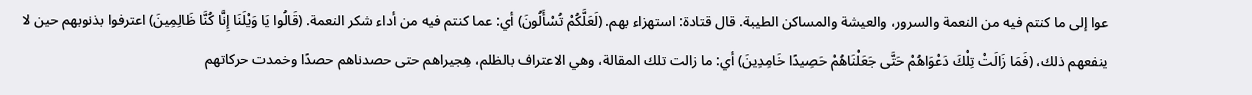عوا إلى ما كنتم فيه من النعمة والسرور، والعيشة والمساكن الطيبة. قال قتادة: استهزاء بهم. (لَعَلَّكُمْ تُسْأَلُونَ) أي: عما كنتم فيه من أداء شكر النعمة. (قَالُوا يَا وَيْلَنَا إِنَّا كُنَّا ظَالِمِينَ) اعترفوا بذنوبهم حين لا ينفعهم ذلك، (فَمَا زَالَتْ تِلْكَ دَعْوَاهُمْ حَتَّى جَعَلْنَاهُمْ حَصِيدًا خَامِدِينَ) أي: ما زالت تلك المقالة، وهي الاعتراف بالظلم، هِجيراهم حتى حصدناهم حصدًا وخمدت حركاتهم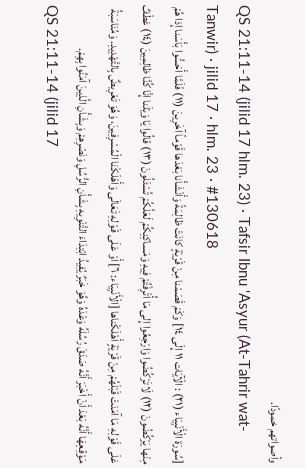وأصواتهم خمودًا.
QS 21:11-14 (jilid 17 hlm. 23) · Tafsir Ibnu 'Asyur (At-Tahrir wat-Tanwir) · jilid 17 · hlm. 23 · #130618
[سُورَة الْأَنْبِيَاء (٢١) : الْآيَات ١١ إِلَى ١٤] وَكَمْ قَصَمْنا مِنْ قَرْيَةٍ كانَتْ ظالِمَةً وَأَنْشَأْنا بَعْدَها قَوْماً آخَرِينَ (١١) فَلَمَّا أَحَسُّوا بَأْسَنا إِذا هُمْ مِنْها يَرْكُضُونَ (١٢) لَا تَرْكُضُوا وَارْجِعُوا إِلى مَا أُتْرِفْتُمْ فِيهِ وَمَساكِنِكُمْ لَعَلَّكُمْ تُسْئَلُونَ (١٣) قالُوا يَا وَيْلَنا إِنَّا كُنَّا ظالِمِينَ (١٤) عَطْفٌ عَلَى قَوْلِهِ مَا آمَنَتْ قَبْلَهُمْ مِنْ قَرْيَةٍ أَهْلَكْناها [الْأَنْبِيَاء: ٦] أَوْ عَلَى قَوْلِهِ تَعَالَى وَأَهْلَكْنَا الْمُسْرِفِينَ، وَهُوَ تَعْرِيضٌ بِالتَّهْدِيدِ. وَمُنَاسَبَةُ مَوْقِعِهَا أَنَّهُ بَعْدَ أَنْ أَخْبَرَ أَنَّهُ صَدَقَ رُسُلَهُ وَعْدَهُ وَهُوَ خَبَرٌ يُفِيدُ ابْتِدَاءَ التَّنْوِيهِ بِشَأْنِ الرُّسُلِ وَنَصْرِهِمْ وَبِشَأْنِ الَّذِينَ آمَنُوا بِهِمْ.
QS 21:11-14 (jilid 17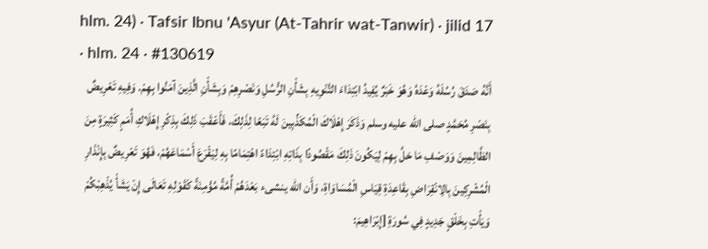hlm. 24) · Tafsir Ibnu 'Asyur (At-Tahrir wat-Tanwir) · jilid 17 · hlm. 24 · #130619
أَنَّهُ صَدَقَ رُسُلَهُ وَعْدَهُ وَهُوَ خَبَرٌ يُفِيدُ ابْتِدَاءَ التَّنْوِيهِ بِشَأْنِ الرُّسُلِ وَنَصْرِهِمْ وَبِشَأْنِ الَّذِينَ آمَنُوا بِهِمْ. وَفِيهِ تَعْرِيضٌ بِنَصْرِ مُحَمَّدٍ صلى الله عليه وسلم وَذَكَرَ إِهْلَاكَ الْمُكَذِّبِينَ لَهُ تَبَعًا لِذَلِكَ، فَأَعْقَبَ ذَلِكَ بِذِكْرِ إِهْلَاكِ أُمَمٍ كَثِيرَةٍ مِنَ الظَّالِمِينَ وَوَصْفِ مَا حَلَّ بِهِمْ لِيَكُونَ ذَلِكَ مَقْصُودًا بِذَاتِهِ ابْتِدَاءً اهْتِمَامًا بِهِ لِيَقْرَعَ أَسْمَاعَهُمْ، فَهُوَ تَعْرِيضٌ بِإِنْذَارِ الْمُشْرِكِينَ بِالِانْقِرَاضِ بِقَاعِدَةِ قِيَاسِ الْمُسَاوَاةِ، وَأَن الله ينشىء بَعْدَهُمْ أُمَّةً مُؤْمِنَةً كَقَوْلِهِ تَعَالَى إِنْ يَشَأْ يُذْهِبْكُمْ وَيَأْتِ بِخَلْقٍ جَدِيدٍ فِي سُورَةِ [إِبْرَاهِيمَ: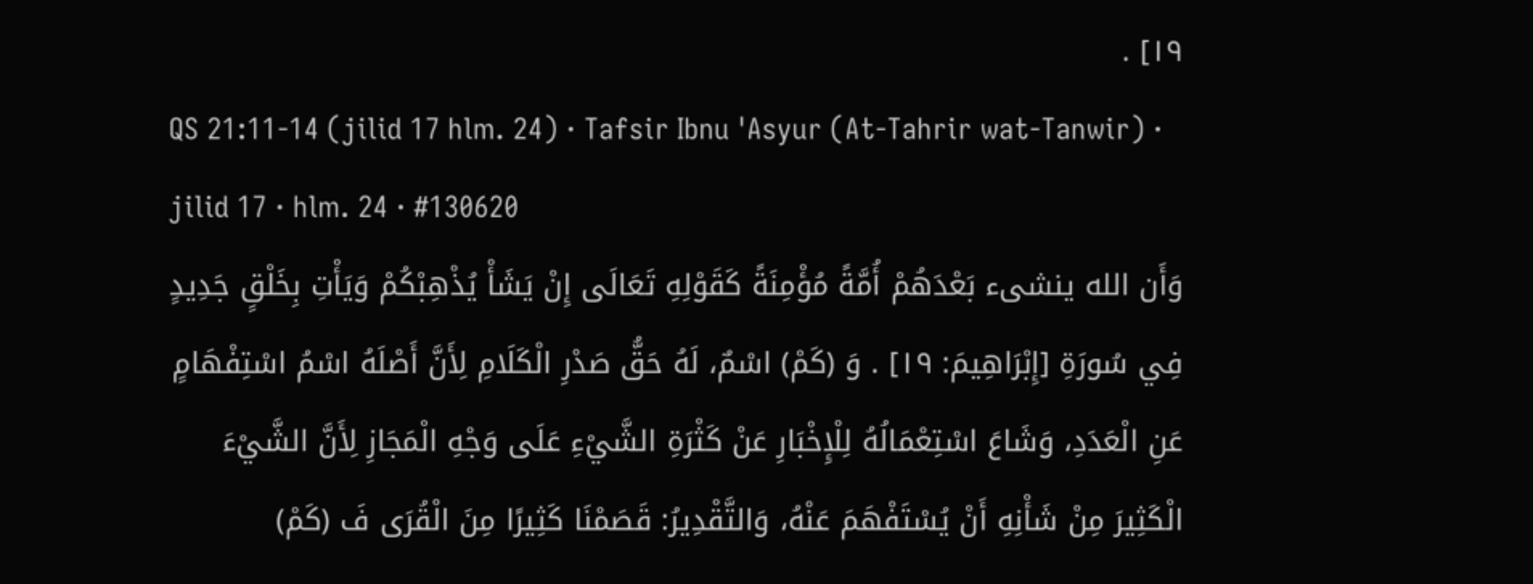١٩] .
QS 21:11-14 (jilid 17 hlm. 24) · Tafsir Ibnu 'Asyur (At-Tahrir wat-Tanwir) · jilid 17 · hlm. 24 · #130620
وَأَن الله ينشىء بَعْدَهُمْ أُمَّةً مُؤْمِنَةً كَقَوْلِهِ تَعَالَى إِنْ يَشَأْ يُذْهِبْكُمْ وَيَأْتِ بِخَلْقٍ جَدِيدٍ فِي سُورَةِ [إِبْرَاهِيمَ: ١٩] . وَ (كَمْ) اسْمٌ، لَهُ حَقُّ صَدْرِ الْكَلَامِ لِأَنَّ أَصْلَهُ اسْمُ اسْتِفْهَامٍ عَنِ الْعَدَدِ، وَشَاعَ اسْتِعْمَالُهُ لِلْإِخْبَارِ عَنْ كَثْرَةِ الشَّيْءِ عَلَى وَجْهِ الْمَجَازِ لِأَنَّ الشَّيْءَ الْكَثِيرَ مِنْ شَأْنِهِ أَنْ يُسْتَفْهَمَ عَنْهُ، وَالتَّقْدِيرُ: قَصَمْنَا كَثِيرًا مِنَ الْقُرَى فَ (كَمْ)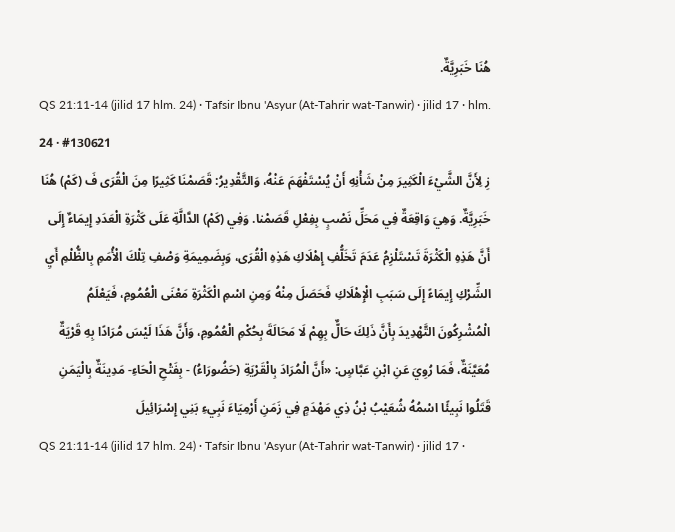هُنَا خَبَرِيَّةٌ.
QS 21:11-14 (jilid 17 hlm. 24) · Tafsir Ibnu 'Asyur (At-Tahrir wat-Tanwir) · jilid 17 · hlm. 24 · #130621
زِ لِأَنَّ الشَّيْءَ الْكَثِيرَ مِنْ شَأْنِهِ أَنْ يُسْتَفْهَمَ عَنْهُ، وَالتَّقْدِيرُ: قَصَمْنَا كَثِيرًا مِنَ الْقُرَى فَ (كَمْ) هُنَا خَبَرِيَّةٌ. وَهِيَ وَاقِعَةٌ فِي مَحَلِّ نَصْبٍ بِفِعْلِ قَصَمْنا. وَفِي (كَمْ) الدَّالَّةِ عَلَى كَثْرَةِ الْعَدَدِ إِيمَاءٌ إِلَى أَنَّ هَذِهِ الْكَثْرَةَ تَسْتَلْزِمُ عَدَمَ تَخَلُّفِ إِهْلَاكِ هَذِهِ الْقُرَى، وَبِضَمِيمَةِ وَصْفِ تِلْكَ الْأُمَمِ بِالظُّلْمِ أَيِ الشِّرْكِ إِيمَاءً إِلَى سَبَبِ الْإِهْلَاكِ فَحَصَلَ مِنْهُ وَمِنِ اسْمِ الْكَثْرَةِ مَعْنَى الْعُمُومِ، فَيَعْلَمُ الْمُشْرِكُونَ التَّهْدِيدَ بِأَنَّ ذَلِكَ حَالٌّ بِهِمْ لَا مَحَالَةَ بِحُكْمِ الْعُمُومِ، وَأَنَّ هَذَا لَيْسَ مُرَادًا بِهِ قَرْيَةٌ مُعَيَّنَةٌ، فَمَا رُوِيَ عَنِ ابْنِ عَبَّاسٍ: «أَنَّ الْمُرَادَ بِالْقَرْيَةِ (حَضُورَاءُ) - بِفَتْحِ الْحَاءِ- مَدِينَةٌ بِالْيَمَنِ قَتَلُوا نَبِيئًا اسْمُهُ شُعَيْبُ بْنُ ذِي مَهْدَمٍ فِي زَمَنِ أَرْمِيَاءَ نَبِيءِ بَنِي إِسْرَائِيلَ
QS 21:11-14 (jilid 17 hlm. 24) · Tafsir Ibnu 'Asyur (At-Tahrir wat-Tanwir) · jilid 17 ·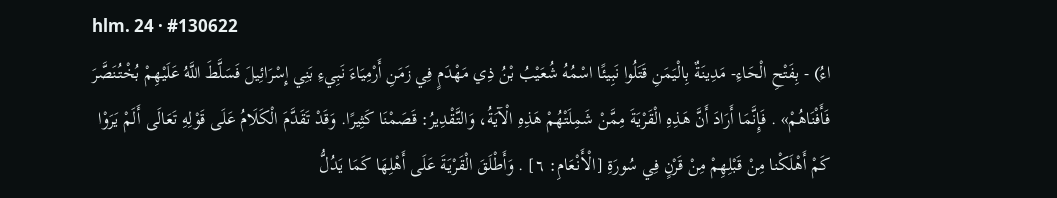hlm. 24 · #130622
اءُ) - بِفَتْحِ الْحَاءِ- مَدِينَةٌ بِالْيَمَنِ قَتَلُوا نَبِيئًا اسْمُهُ شُعَيْبُ بْنُ ذِي مَهْدَمٍ فِي زَمَنِ أَرْمِيَاءَ نَبِيءِ بَنِي إِسْرَائِيلَ فَسَلَّطَ اللَّهُ عَلَيْهِمْ بُخْتُنَصَّرَ فَأَفْنَاهُمْ» . فَإِنَّمَا أَرَادَ أَنَّ هَذِهِ الْقَرْيَةَ مِمَّنْ شَمِلَتْهُمْ هَذِهِ الْآيَةُ، وَالتَّقْدِيرُ: قَصَمْنَا كَثِيرًا. وَقَدْ تَقَدَّمَ الْكَلَامُ عَلَى قَوْلِهِ تَعَالَى أَلَمْ يَرَوْا كَمْ أَهْلَكْنا مِنْ قَبْلِهِمْ مِنْ قَرْنٍ فِي سُورَةِ [الْأَنْعَامِ: ٦] . وَأَطْلَقَ الْقَرْيَةَ عَلَى أَهْلِهَا كَمَا يَدُلُّ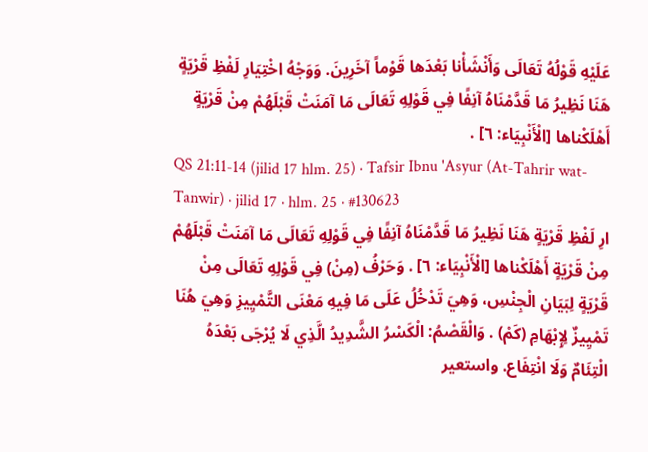عَلَيْهِ قَوْلُهُ تَعَالَى وَأَنْشَأْنا بَعْدَها قَوْماً آخَرِينَ. وَوَجْهُ اخْتِيَارِ لَفْظِ قَرْيَةٍ هَنَا نَظِيرُ مَا قَدَّمْنَاهُ آنِفًا فِي قَوْلِهِ تَعَالَى مَا آمَنَتْ قَبْلَهُمْ مِنْ قَرْيَةٍ أَهْلَكْناها [الْأَنْبِيَاء: ٦] .
QS 21:11-14 (jilid 17 hlm. 25) · Tafsir Ibnu 'Asyur (At-Tahrir wat-Tanwir) · jilid 17 · hlm. 25 · #130623
ارِ لَفْظِ قَرْيَةٍ هَنَا نَظِيرُ مَا قَدَّمْنَاهُ آنِفًا فِي قَوْلِهِ تَعَالَى مَا آمَنَتْ قَبْلَهُمْ مِنْ قَرْيَةٍ أَهْلَكْناها [الْأَنْبِيَاء: ٦] . وَحَرْفُ (مِنْ) فِي قَوْلِهِ تَعَالَى مِنْ قَرْيَةٍ لِبَيَانِ الْجِنْسِ، وَهِيَ تَدْخُلُ عَلَى مَا فِيهِ مَعْنَى التَّمْيِيزِ وَهِيَ هُنَا تَمْيِيزٌ لِإِبْهَامِ (كَمْ) . وَالْقَصْمُ: الْكَسْرُ الشَّدِيدُ الَّذِي لَا يُرْجَى بَعْدَهُ الْتِئَامٌ وَلَا انْتِفَاع. واستعير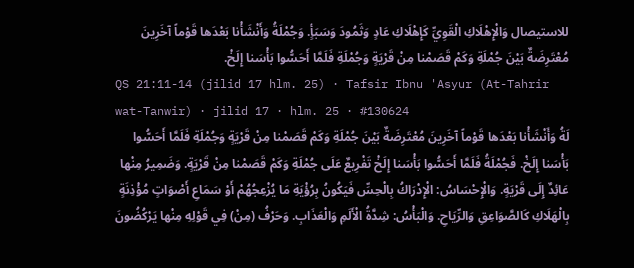للاستيصال وَالْإِهْلَاكِ الْقَوِيِّ كَإِهْلَاكِ عَادٍ وَثَمُودَ وَسَبَأٍ. وَجُمْلَةُ وَأَنْشَأْنا بَعْدَها قَوْماً آخَرِينَ مُعْتَرِضَةٌ بَيْنَ جُمْلَةِ وَكَمْ قَصَمْنا مِنْ قَرْيَةٍ وَجُمْلَةِ فَلَمَّا أَحَسُّوا بَأْسَنا إِلَخْ.
QS 21:11-14 (jilid 17 hlm. 25) · Tafsir Ibnu 'Asyur (At-Tahrir wat-Tanwir) · jilid 17 · hlm. 25 · #130624
لَةُ وَأَنْشَأْنا بَعْدَها قَوْماً آخَرِينَ مُعْتَرِضَةٌ بَيْنَ جُمْلَةِ وَكَمْ قَصَمْنا مِنْ قَرْيَةٍ وَجُمْلَةِ فَلَمَّا أَحَسُّوا بَأْسَنا إِلَخْ. فَجُمْلَةُ فَلَمَّا أَحَسُّوا بَأْسَنا إِلَخْ تَفْرِيعٌ عَلَى جُمْلَةِ وَكَمْ قَصَمْنا مِنْ قَرْيَةٍ. وَضَمِيرُ مِنْها عَائِدٌ إِلَى قَرْيَةٍ. وَالْإِحْسَاسُ: الْإِدْرَاكُ بِالْحِسِّ فَيَكُونُ بِرُؤْيَةِ مَا يُزْعِجُهُمْ أَوْ سَمَاعِ أَصْوَاتٍ مُؤْذِنَةٍ بِالْهَلَاكِ كَالصَّوَاعِقِ وَالرِّيَاحِ. وَالْبَأْسُ: شِدَّةُ الْأَلَمِ وَالْعَذَابِ. وَحَرْفُ (مِنْ) فِي قَوْلِهِ مِنْها يَرْكُضُونَ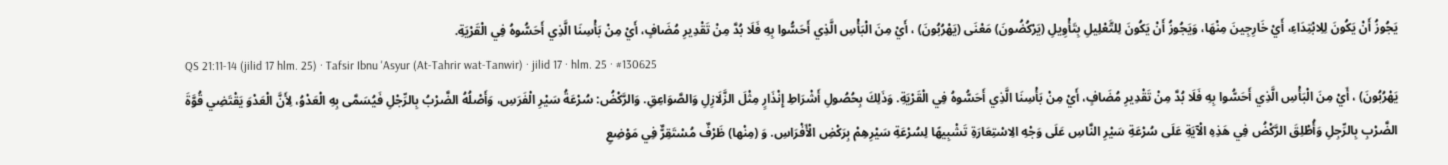يَجُوزُ أَنْ يَكُونَ لِلِابْتِدَاءِ، أَيْ خَارِجِينَ مِنْهَا، وَيَجُوزُ أَنْ يَكُونَ لِلتَّعْلِيلِ بِتَأْوِيلِ (يَرْكُضُونَ) مَعْنَى (يَهْرُبُونَ) ، أَيْ مِنَ الْبَأْسِ الَّذِي أَحَسُّوا بِهِ فَلَا بُدَّ مِنْ تَقْدِيرِ مُضَافٍ، أَيْ مِنْ بَأْسِنَا الَّذِي أَحَسُّوهُ فِي الْقَرْيَةِ.
QS 21:11-14 (jilid 17 hlm. 25) · Tafsir Ibnu 'Asyur (At-Tahrir wat-Tanwir) · jilid 17 · hlm. 25 · #130625
يَهْرُبُونَ) ، أَيْ مِنَ الْبَأْسِ الَّذِي أَحَسُّوا بِهِ فَلَا بُدَّ مِنْ تَقْدِيرِ مُضَافٍ، أَيْ مِنْ بَأْسِنَا الَّذِي أَحَسُّوهُ فِي الْقَرْيَةِ. وَذَلِكَ بِحُصُولِ أَشْرَاطِ إِنْذَارٍ مِثْلَ الزَّلَازِلِ وَالصَّوَاعِقِ. وَالرَّكْضُ: سُرْعَةُ سَيْرِ الْفَرَسِ، وَأَصْلُهُ الضَّرْبُ بِالرِّجْلِ فَيُسَمَّى بِهِ الْعَدْوُ، لِأَنَّ الْعَدْوَ يَقْتَضِي قُوَّةَ الضَّرْبِ بِالرِّجِلِ وَأُطْلِقَ الرَّكْضُ فِي هَذِهِ الْآيَةِ عَلَى سُرْعَةِ سَيْرِ النَّاسِ عَلَى وَجْهِ الِاسْتِعَارَةِ تَشْبِيهًا لِسُرْعَةِ سَيْرِهِمْ بِرَكْضِ الْأَفْرَاسِ. وَ (مِنْها) ظَرْفٌ مُسْتَقِرٌّ فِي مَوْضِعِ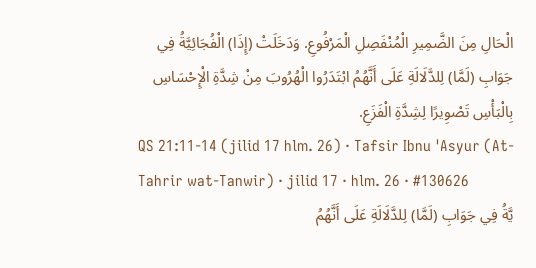الْحَالِ مِنَ الضَّمِيرِ الْمُنْفَصِلِ الْمَرْفُوعِ. وَدَخَلَتْ (إِذَا) الْفُجَائِيَّةُ فِي جَوَابِ (لَمَّا) لِلدَّلَالَةِ عَلَى أَنَّهُمُ ابْتَدَرُوا الْهُرُوبَ مِنْ شِدَّةِ الْإِحْسَاسِ بِالْبَأْسِ تَصْوِيرًا لِشِدَّةِ الْفَزَعِ.
QS 21:11-14 (jilid 17 hlm. 26) · Tafsir Ibnu 'Asyur (At-Tahrir wat-Tanwir) · jilid 17 · hlm. 26 · #130626
يَّةُ فِي جَوَابِ (لَمَّا) لِلدَّلَالَةِ عَلَى أَنَّهُمُ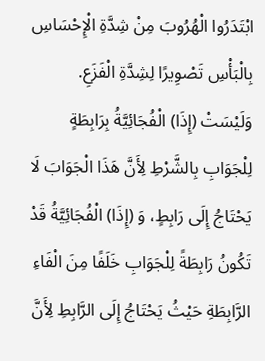ابْتَدَرُوا الْهُرُوبَ مِنْ شِدَّةِ الْإِحْسَاسِ بِالْبَأْسِ تَصْوِيرًا لِشِدَّةِ الْفَزَعِ. وَلَيْسَتْ (إِذَا) الْفُجَائِيَّةُ بِرَابِطَةٍ لِلْجَوَابِ بِالشَّرْطِ لِأَنَّ هَذَا الْجَوَابَ لَا يَحْتَاجُ إِلَى رَابِطٍ، وَ (إِذَا) الْفُجَائِيَّةُ قَدْ تَكُونُ رَابِطَةً لِلْجَوَابِ خَلَفًا مِنَ الْفَاءِ الرَّابِطَةِ حَيْثُ يَحْتَاجُ إِلَى الرَّابِطِ لِأَنَّ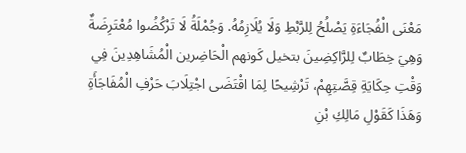مَعْنَى الْفُجَاءَةِ يَصْلُحُ لِلرَّبْطِ وَلَا يُلَازِمُهُ. وَجُمْلَةُ لَا تَرْكُضُوا مُعْتَرِضَةٌ وَهِيَ خِطَابٌ لِلرَّاكِضِينَ بتخيل كَونهم الْحَاضِرين الْمُشَاهِدِينَ فِي وَقْتِ حِكَايَةِ قِصَّتِهِمْ، تَرْشِيحًا لِمَا اقْتَضَى اجْتِلَابَ حَرْفِ الْمُفَاجَأَةِ وَهَذَا كَقَوْلِ مَالِكِ بْنِ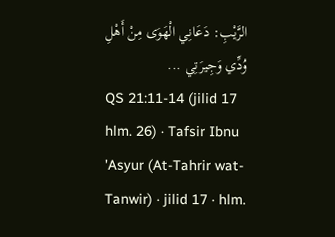الرَّيْبِ: دَعَانِي الْهَوَى مِنْ أَهْلِ وُدِّي وَجِيرَتِي ...
QS 21:11-14 (jilid 17 hlm. 26) · Tafsir Ibnu 'Asyur (At-Tahrir wat-Tanwir) · jilid 17 · hlm.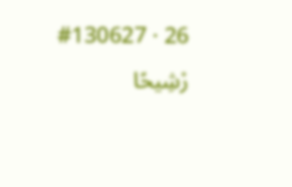26 · #130627
رْشِيحًا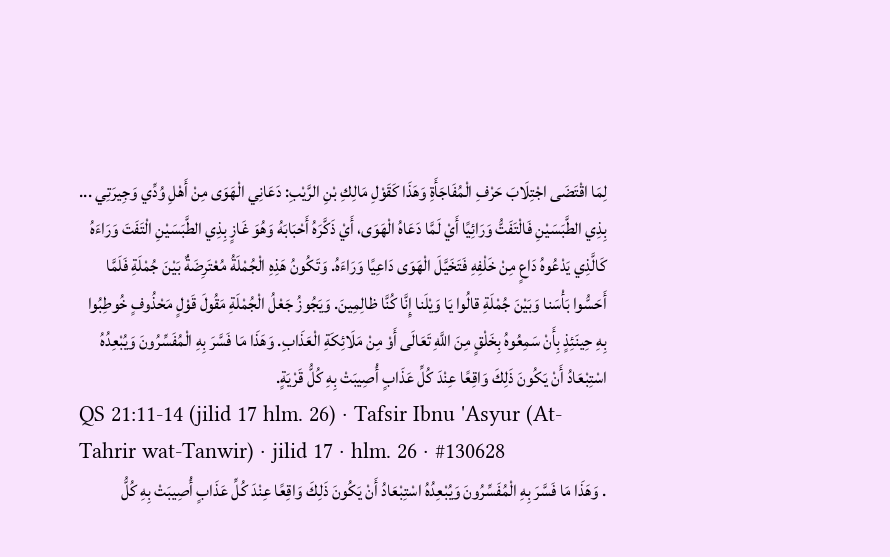لِمَا اقْتَضَى اجْتِلَابَ حَرْفِ الْمُفَاجَأَةِ وَهَذَا كَقَوْلِ مَالِكِ بْنِ الرَّيْبِ: دَعَانِي الْهَوَى مِنْ أَهْلِ وُدِّي وَجِيرَتِي ... بِذِي الطَّبَسَيْنِ فَالْتَفَتُّ وَرَائِيًا أَيْ لَمَّا دَعَاهُ الْهَوَى، أَيْ ذَكَّرَهُ أَحْبَابَهُ وَهُوَ غَازٍ بِذِي الطَّبَسَيْنِ الْتَفَتَ وَرَاءَهُ كَالَّذِي يَدْعُوهُ دَاعٍ مِنْ خَلْفِهِ فَتَخَيَّلَ الْهَوَى دَاعِيًا وَرَاءَهُ. وَتَكُونُ هَذِهِ الْجُمْلَةُ مُعْتَرِضَةٌ بَيْنَ جُمْلَةِ فَلَمَّا أَحَسُّوا بَأْسَنا وَبَيْنَ جُمْلَةِ قالُوا يَا وَيْلَنا إِنَّا كُنَّا ظالِمِينَ. وَيَجُوزُ جَعْلُ الْجُمْلَةِ مَقُولَ قَوْلٍ مَحْذُوفٍ خُوطِبُوا بِهِ حِينَئِذٍ بِأَنْ سَمِعُوهُ بِخَلْقٍ مِنَ اللَّهِ تَعَالَى أَوْ مِنْ مَلَائِكَةِ الْعَذَابِ. وَهَذَا مَا فَسَّرَ بِهِ الْمُفَسِّرُونَ وَيُبْعِدُهُ اسْتِبْعَادُ أَنْ يَكُونَ ذَلِكَ وَاقِعًا عِنْدَ كُلِّ عَذَابٍ أُصِيبَتْ بِهِ كُلُّ قَرْيَةٍ.
QS 21:11-14 (jilid 17 hlm. 26) · Tafsir Ibnu 'Asyur (At-Tahrir wat-Tanwir) · jilid 17 · hlm. 26 · #130628
. وَهَذَا مَا فَسَّرَ بِهِ الْمُفَسِّرُونَ وَيُبْعِدُهُ اسْتِبْعَادُ أَنْ يَكُونَ ذَلِكَ وَاقِعًا عِنْدَ كُلِّ عَذَابٍ أُصِيبَتْ بِهِ كُلُّ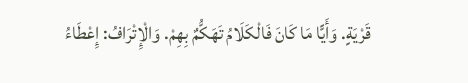قَرْيَةٍ. وَأَيًّا مَا كَانَ فَالْكَلَامُ تَهَكُّمٌ بِهِمْ. وَالْإِتْرَافُ: إِعْطَاءُ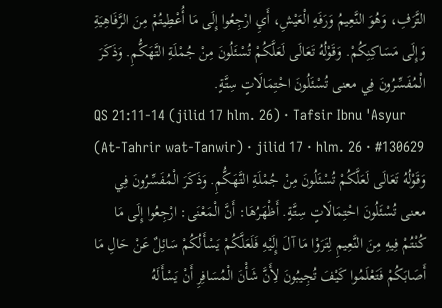التَّرَفِ، وَهُوَ النَّعِيمُ وَرَفَهِ الْعَيْشِ، أَيِ ارْجِعُوا إِلَى مَا أُعْطِيتُمْ مِنَ الرَّفَاهِيَةِ وَإِلَى مَسَاكِنِكُمْ. وَقَوْلُهُ تَعَالَى لَعَلَّكُمْ تُسْئَلُونَ مِنْ جُمْلَةِ التَّهَكُّمِ. وَذَكَرَ الْمُفَسِّرُونَ فِي معنى تُسْئَلُونَ احْتِمَالَاتٍ سِتَّةٍ.
QS 21:11-14 (jilid 17 hlm. 26) · Tafsir Ibnu 'Asyur (At-Tahrir wat-Tanwir) · jilid 17 · hlm. 26 · #130629
وَقَوْلُهُ تَعَالَى لَعَلَّكُمْ تُسْئَلُونَ مِنْ جُمْلَةِ التَّهَكُّمِ. وَذَكَرَ الْمُفَسِّرُونَ فِي معنى تُسْئَلُونَ احْتِمَالَاتٍ سِتَّةٍ. أَظْهَرُهَا: أَنَّ الْمَعْنَى: ارْجِعُوا إِلَى مَا كُنْتُمْ فِيهِ مِنَ النَّعِيمِ لِتَرَوْا مَا آلَ إِلَيْهِ فَلَعَلَّكُمْ يَسْأَلُكُمْ سَائِلٌ عَنْ حَالِ مَا أَصَابَكُمْ فَتَعْلَمُوا كَيْفَ تُجِيبُونَ لِأَنَّ شَأْنَ الْمُسَافِرِ أَنْ يَسْأَلَهُ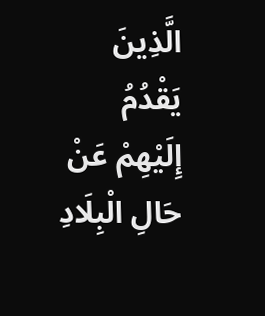الَّذِينَ يَقْدُمُ إِلَيْهِمْ عَنْ حَالِ الْبِلَادِ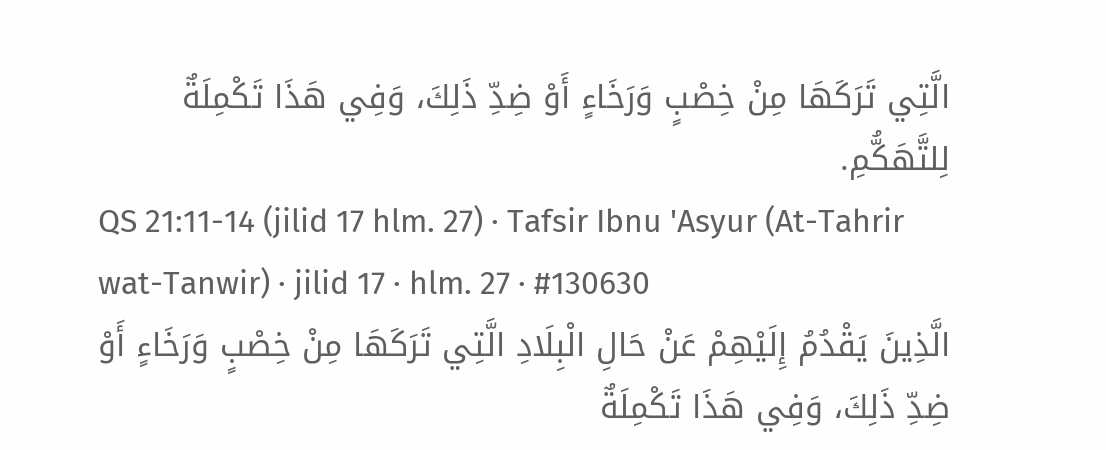الَّتِي تَرَكَهَا مِنْ خِصْبٍ وَرَخَاءٍ أَوْ ضِدِّ ذَلِكَ، وَفِي هَذَا تَكْمِلَةٌ لِلتَّهَكُّمِ.
QS 21:11-14 (jilid 17 hlm. 27) · Tafsir Ibnu 'Asyur (At-Tahrir wat-Tanwir) · jilid 17 · hlm. 27 · #130630
الَّذِينَ يَقْدُمُ إِلَيْهِمْ عَنْ حَالِ الْبِلَادِ الَّتِي تَرَكَهَا مِنْ خِصْبٍ وَرَخَاءٍ أَوْ ضِدِّ ذَلِكَ، وَفِي هَذَا تَكْمِلَةٌ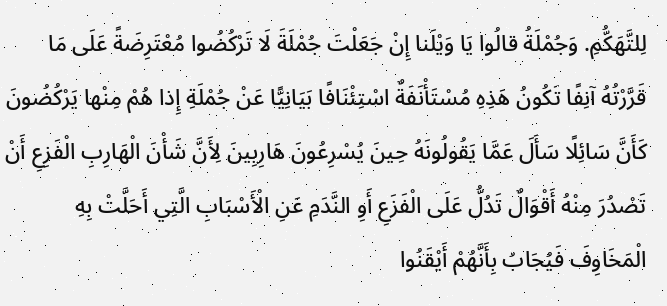لِلتَّهَكُّمِ. وَجُمْلَةُ قالُوا يَا وَيْلَنا إِنْ جَعَلْتَ جُمْلَةَ لَا تَرْكُضُوا مُعْتَرِضَةً عَلَى مَا قَرَّرْتُهُ آنِفًا تَكُونُ هَذِهِ مُسْتَأْنَفَةٌ اسْتِئْنَافًا بَيَانِيًّا عَنْ جُمْلَةِ إِذا هُمْ مِنْها يَرْكُضُونَ كَأَنَّ سَائِلًا سَأَلَ عَمَّا يَقُولُونَهُ حِينَ يُسْرِعُونَ هَارِبِينَ لِأَنَّ شَأْنَ الْهَارِبِ الْفَزِعِ أَنْ تَصْدُرَ مِنْهُ أَقْوَالٌ تَدُلُّ عَلَى الْفَزَعِ أَوِ النَّدَمِ عَنِ الْأَسْبَابِ الَّتِي أَحَلَّتْ بِهِ الْمَخَاوِفَ فَيُجَابُ بِأَنَّهُمْ أَيْقَنُوا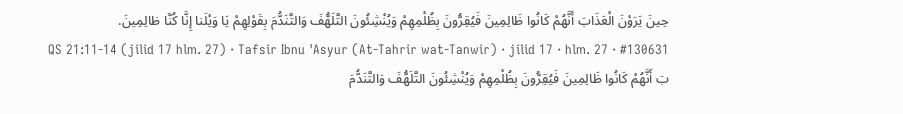حِينَ يَرَوْنَ الْعَذَابَ أَنَّهُمْ كَانُوا ظَالِمِينَ فَيُقِرُّونَ بِظُلْمِهِمْ وَيُنْشِئُونَ التَّلَهُّفَ وَالتَّنَدُّمَ بِقَوْلِهِمْ يَا وَيْلَنا إِنَّا كُنَّا ظالِمِينَ.
QS 21:11-14 (jilid 17 hlm. 27) · Tafsir Ibnu 'Asyur (At-Tahrir wat-Tanwir) · jilid 17 · hlm. 27 · #130631
بَ أَنَّهُمْ كَانُوا ظَالِمِينَ فَيُقِرُّونَ بِظُلْمِهِمْ وَيُنْشِئُونَ التَّلَهُّفَ وَالتَّنَدُّمَ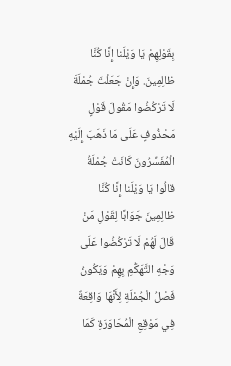بِقَوْلِهِمْ يَا وَيْلَنا إِنَّا كُنَّا ظالِمِينَ. وَإِنْ جَعَلْتَ جُمْلَةَ لَا تَرْكُضُوا مَقُولَ قَوْلٍ مَحْذُوفٍ عَلَى مَا ذَهَبَ إِلَيْهِ الْمُفَسِّرُونَ كَانَتْ جُمْلَةُ قالُوا يَا وَيْلَنا إِنَّا كُنَّا ظالِمِينَ جَوَابًا لِقَوْلِ مَنْ قَالَ لَهُمْ لَا تَرْكُضُوا عَلَى وَجْهِ التَّهَكُّمِ بِهِمْ وَيَكُونُ فَصْلُ الْجُمْلَةِ لِأَنَّهَا وَاقِعَةٌ فِي مَوْقِعِ الْمُحَاوَرَةِ كَمَا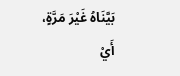بَيَّنَاهُ غَيْرَ مَرَّةٍ، أَيْ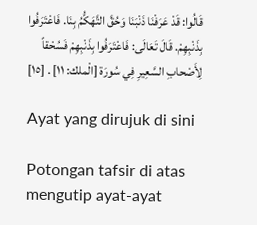قَالُوا: قَدْ عَرَفْنَا ذَنْبَنَا وَحُقَّ التَّهَكُّمُ بِنَا. فَاعْتَرَفُوا بِذَنْبِهِمْ. قَالَ تَعَالَى: فَاعْتَرَفُوا بِذَنْبِهِمْ فَسُحْقاً لِأَصْحابِ السَّعِيرِ فِي سُورَة [الْملك: ١١] . [١٥]

Ayat yang dirujuk di sini

Potongan tafsir di atas mengutip ayat-ayat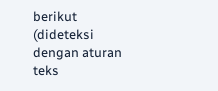berikut (dideteksi dengan aturan teks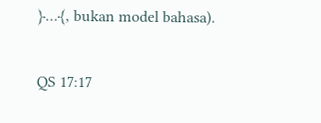﴿…﴾, bukan model bahasa).

QS 17:17